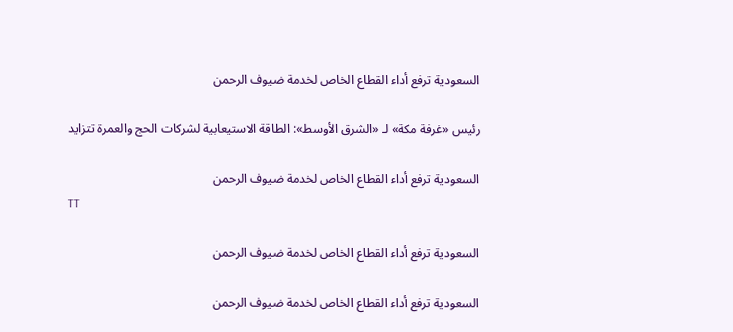السعودية ترفع أداء القطاع الخاص لخدمة ضيوف الرحمن

رئيس «غرفة مكة» لـ «الشرق الأوسط»: الطاقة الاستيعابية لشركات الحج والعمرة تتزايد

السعودية ترفع أداء القطاع الخاص لخدمة ضيوف الرحمن
TT

السعودية ترفع أداء القطاع الخاص لخدمة ضيوف الرحمن

السعودية ترفع أداء القطاع الخاص لخدمة ضيوف الرحمن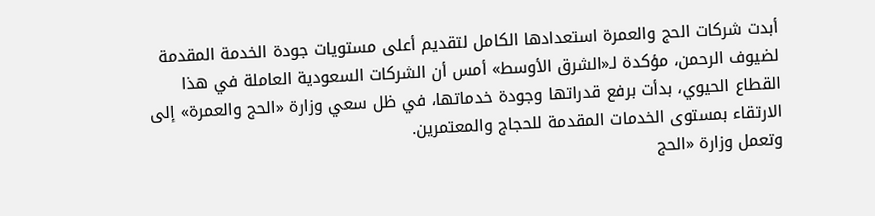أبدت شركات الحج والعمرة استعدادها الكامل لتقديم أعلى مستويات جودة الخدمة المقدمة لضيوف الرحمن، مؤكدة لـ«الشرق الأوسط» أمس أن الشركات السعودية العاملة في هذا القطاع الحيوي، بدأت برفع قدراتها وجودة خدماتها، في ظل سعي وزارة «الحج والعمرة» إلى الارتقاء بمستوى الخدمات المقدمة للحجاج والمعتمرين.
وتعمل وزارة «الحج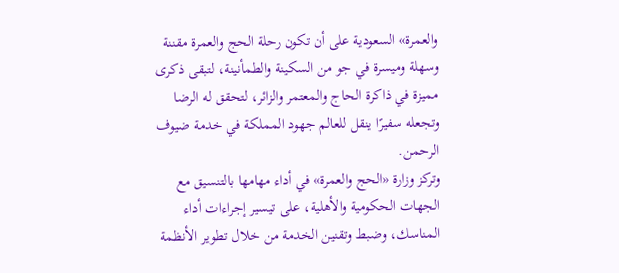والعمرة» السعودية على أن تكون رحلة الحج والعمرة مقننة وسهلة وميسرة في جو من السكينة والطمأنينة، لتبقى ذكرى مميزة في ذاكرة الحاج والمعتمر والزائر، لتحقق له الرضا وتجعله سفيرًا ينقل للعالم جهود المملكة في خدمة ضيوف الرحمن.
وتركز وزارة «الحج والعمرة» في أداء مهامها بالتنسيق مع الجهات الحكومية والأهلية، على تيسير إجراءات أداء المناسك، وضبط وتقنين الخدمة من خلال تطوير الأنظمة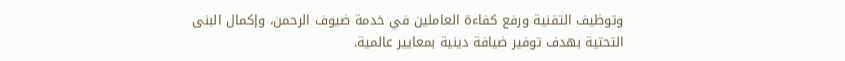وتوظيف التقنية ورفع كفاءة العاملين في خدمة ضيوف الرحمن، وإكمال البنى التحتية بهدف توفير ضيافة دينية بمعايير عالمية.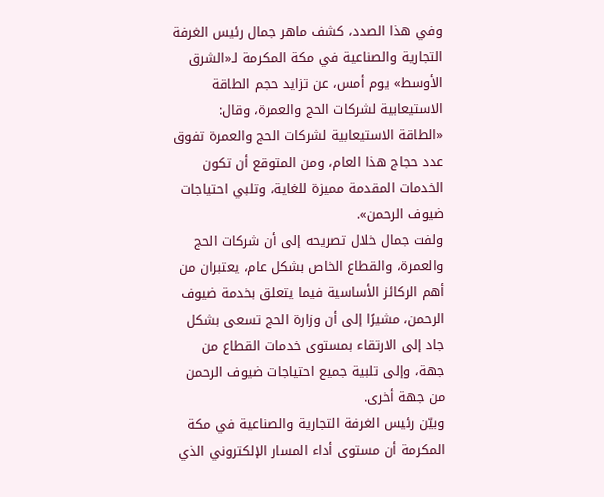وفي هذا الصدد، كشف ماهر جمال رئيس الغرفة التجارية والصناعية في مكة المكرمة لـ«الشرق الأوسط» يوم أمس، عن تزايد حجم الطاقة الاستيعابية لشركات الحج والعمرة، وقال: «الطاقة الاستيعابية لشركات الحج والعمرة تفوق عدد حجاج هذا العام، ومن المتوقع أن تكون الخدمات المقدمة مميزة للغاية، وتلبي احتياجات ضيوف الرحمن».
ولفت جمال خلال تصريحه إلى أن شركات الحج والعمرة، والقطاع الخاص بشكل عام، يعتبران من أهم الركائز الأساسية فيما يتعلق بخدمة ضيوف الرحمن، مشيرًا إلى أن وزارة الحج تسعى بشكل جاد إلى الارتقاء بمستوى خدمات القطاع من جهة، وإلى تلبية جميع احتياجات ضيوف الرحمن من جهة أخرى.
وبيّن رئيس الغرفة التجارية والصناعية في مكة المكرمة أن مستوى أداء المسار الإلكتروني الذي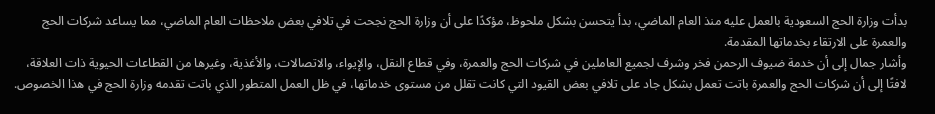بدأت وزارة الحج السعودية بالعمل عليه منذ العام الماضي، بدأ يتحسن بشكل ملحوظ، مؤكدًا على أن وزارة الحج نجحت في تلافي بعض ملاحظات العام الماضي، مما يساعد شركات الحج والعمرة على الارتقاء بخدماتها المقدمة.
وأشار جمال إلى أن خدمة ضيوف الرحمن فخر وشرف لجميع العاملين في شركات الحج والعمرة، وفي قطاع النقل، والإيواء، والاتصالات، والأغذية، وغيرها من القطاعات الحيوية ذات العلاقة، لافتًا إلى أن شركات الحج والعمرة باتت تعمل بشكل جاد على تلافي بعض القيود التي كانت تقلل من مستوى خدماتها، في ظل العمل المتطور الذي باتت تقدمه وزارة الحج في هذا الخصوص.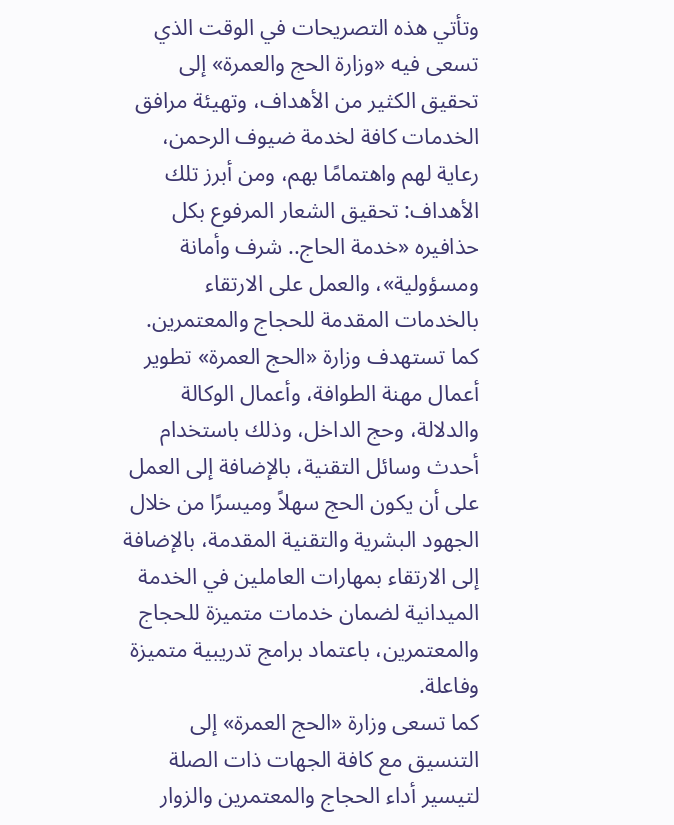وتأتي هذه التصريحات في الوقت الذي تسعى فيه «وزارة الحج والعمرة» إلى تحقيق الكثير من الأهداف، وتهيئة مرافق الخدمات كافة لخدمة ضيوف الرحمن، رعاية لهم واهتمامًا بهم، ومن أبرز تلك الأهداف: تحقيق الشعار المرفوع بكل حذافيره «خدمة الحاج.. شرف وأمانة ومسؤولية»، والعمل على الارتقاء بالخدمات المقدمة للحجاج والمعتمرين.
كما تستهدف وزارة «الحج العمرة» تطوير أعمال مهنة الطوافة، وأعمال الوكالة والدلالة، وحج الداخل، وذلك باستخدام أحدث وسائل التقنية، بالإضافة إلى العمل على أن يكون الحج سهلاً وميسرًا من خلال الجهود البشرية والتقنية المقدمة، بالإضافة إلى الارتقاء بمهارات العاملين في الخدمة الميدانية لضمان خدمات متميزة للحجاج والمعتمرين، باعتماد برامج تدريبية متميزة وفاعلة.
كما تسعى وزارة «الحج العمرة» إلى التنسيق مع كافة الجهات ذات الصلة لتيسير أداء الحجاج والمعتمرين والزوار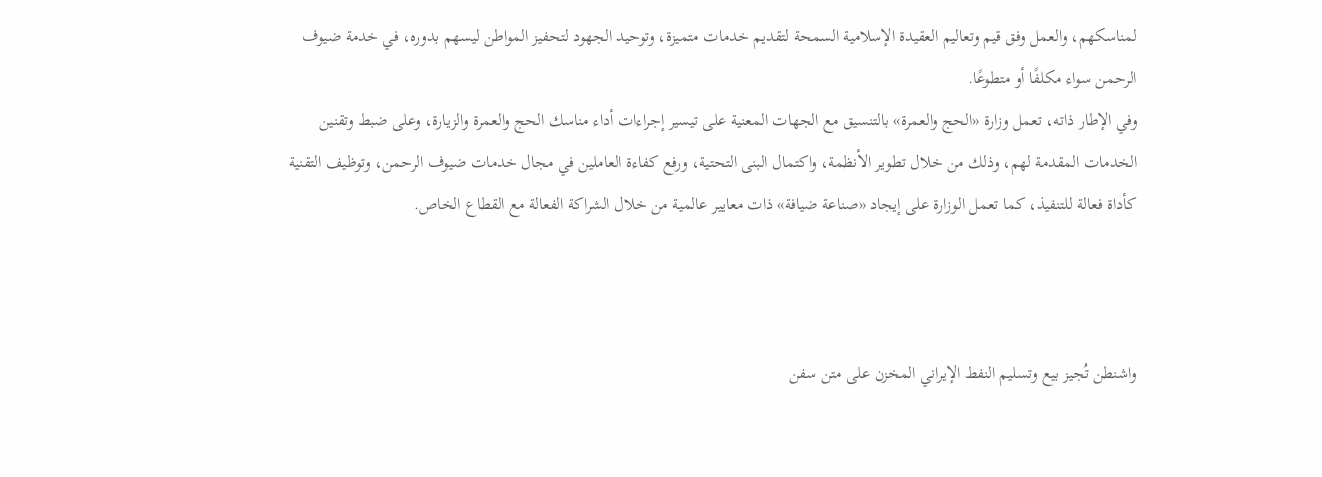لمناسكهم، والعمل وفق قيم وتعاليم العقيدة الإسلامية السمحة لتقديم خدمات متميزة، وتوحيد الجهود لتحفيز المواطن ليسهم بدوره، في خدمة ضيوف الرحمن سواء مكلفًا أو متطوعًا.
وفي الإطار ذاته، تعمل وزارة «الحج والعمرة» بالتنسيق مع الجهات المعنية على تيسير إجراءات أداء مناسك الحج والعمرة والزيارة، وعلى ضبط وتقنين الخدمات المقدمة لهم، وذلك من خلال تطوير الأنظمة، واكتمال البنى التحتية، ورفع كفاءة العاملين في مجال خدمات ضيوف الرحمن، وتوظيف التقنية كأداة فعالة للتنفيذ، كما تعمل الوزارة على إيجاد «صناعة ضيافة» ذات معايير عالمية من خلال الشراكة الفعالة مع القطاع الخاص.



واشنطن تُجيز بيع وتسليم النفط الإيراني المخزن على متن سفن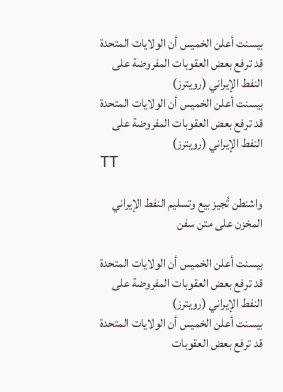بيسنت أعلن الخميس أن الولايات المتحدة قد ترفع بعض العقوبات المفروضة على النفط الإيراني (رويترز)
بيسنت أعلن الخميس أن الولايات المتحدة قد ترفع بعض العقوبات المفروضة على النفط الإيراني (رويترز)
TT

واشنطن تُجيز بيع وتسليم النفط الإيراني المخزن على متن سفن

بيسنت أعلن الخميس أن الولايات المتحدة قد ترفع بعض العقوبات المفروضة على النفط الإيراني (رويترز)
بيسنت أعلن الخميس أن الولايات المتحدة قد ترفع بعض العقوبات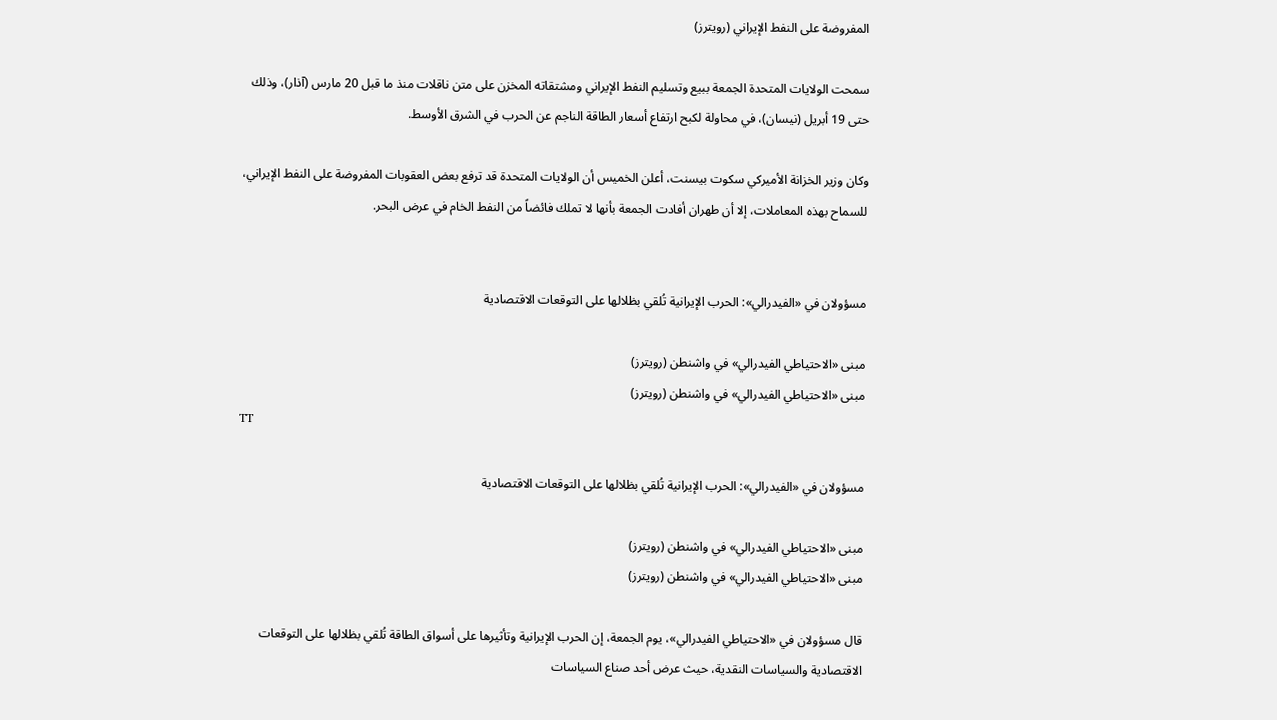المفروضة على النفط الإيراني (رويترز)

سمحت الولايات المتحدة الجمعة ببيع وتسليم النفط الإيراني ومشتقاته المخزن على متن ناقلات منذ ما قبل 20 مارس (آذار)، وذلك حتى 19 أبريل (نيسان)، في محاولة لكبح ارتفاع أسعار الطاقة الناجم عن الحرب في الشرق الأوسط.

وكان وزير الخزانة الأميركي سكوت بيسنت، أعلن الخميس أن الولايات المتحدة قد ترفع بعض العقوبات المفروضة على النفط الإيراني، للسماح بهذه المعاملات، إلا أن طهران أفادت الجمعة بأنها لا تملك فائضاً من النفط الخام في عرض البحر.


مسؤولان في «الفيدرالي»: الحرب الإيرانية تُلقي بظلالها على التوقعات الاقتصادية

مبنى «الاحتياطي الفيدرالي» في واشنطن (رويترز)
مبنى «الاحتياطي الفيدرالي» في واشنطن (رويترز)
TT

مسؤولان في «الفيدرالي»: الحرب الإيرانية تُلقي بظلالها على التوقعات الاقتصادية

مبنى «الاحتياطي الفيدرالي» في واشنطن (رويترز)
مبنى «الاحتياطي الفيدرالي» في واشنطن (رويترز)

قال مسؤولان في «الاحتياطي الفيدرالي»، يوم الجمعة، إن الحرب الإيرانية وتأثيرها على أسواق الطاقة تُلقي بظلالها على التوقعات الاقتصادية والسياسات النقدية، حيث عرض أحد صناع السياسات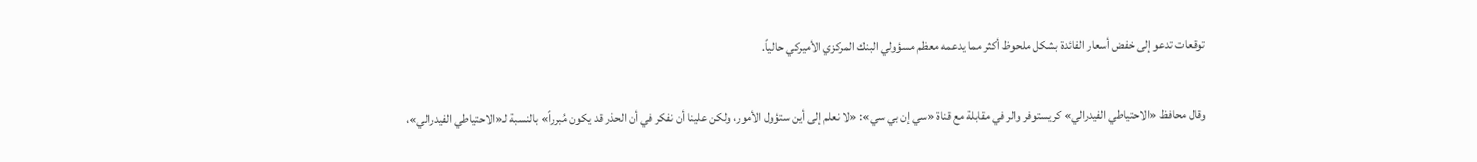توقعات تدعو إلى خفض أسعار الفائدة بشكل ملحوظ أكثر مما يدعمه معظم مسؤولي البنك المركزي الأميركي حالياً.

وقال محافظ «الاحتياطي الفيدرالي» كريستوفر والر في مقابلة مع قناة «سي إن بي سي»: «لا نعلم إلى أين ستؤول الأمور، ولكن علينا أن نفكر في أن الحذر قد يكون مُبرراً» بالنسبة لـ«الاحتياطي الفيدرالي»،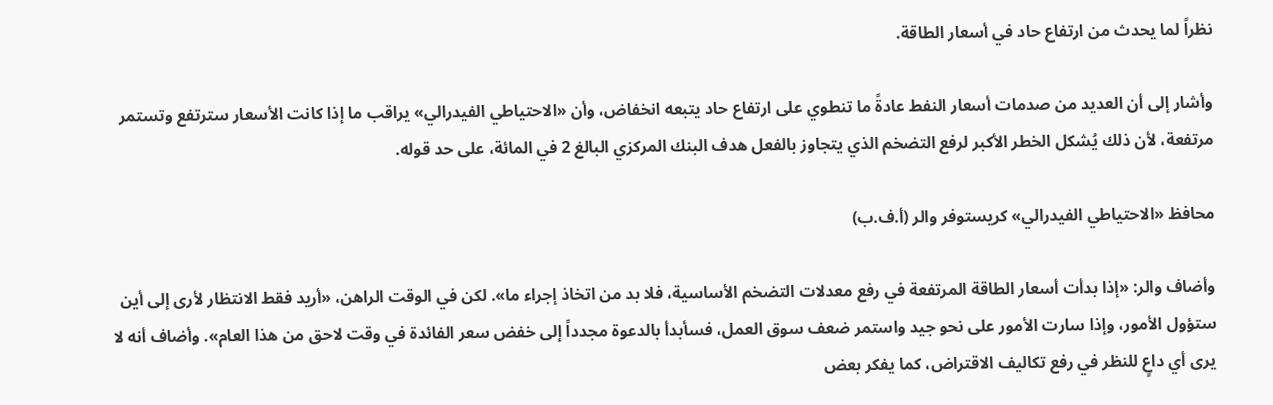نظراً لما يحدث من ارتفاع حاد في أسعار الطاقة.

وأشار إلى أن العديد من صدمات أسعار النفط عادةً ما تنطوي على ارتفاع حاد يتبعه انخفاض، وأن «الاحتياطي الفيدرالي» يراقب ما إذا كانت الأسعار سترتفع وتستمر مرتفعة، لأن ذلك يُشكل الخطر الأكبر لرفع التضخم الذي يتجاوز بالفعل هدف البنك المركزي البالغ 2 في المائة، على حد قوله.

محافظ «الاحتياطي الفيدرالي» كريستوفر والر (أ.ف.ب)

وأضاف والر: «إذا بدأت أسعار الطاقة المرتفعة في رفع معدلات التضخم الأساسية، فلا بد من اتخاذ إجراء ما». لكن في الوقت الراهن، «أريد فقط الانتظار لأرى إلى أين ستؤول الأمور، وإذا سارت الأمور على نحو جيد واستمر ضعف سوق العمل، فسأبدأ بالدعوة مجدداً إلى خفض سعر الفائدة في وقت لاحق من هذا العام». وأضاف أنه لا يرى أي داعٍ للنظر في رفع تكاليف الاقتراض، كما يفكر بعض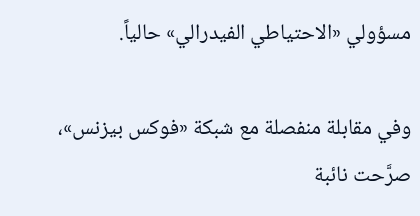مسؤولي «الاحتياطي الفيدرالي» حالياً.

وفي مقابلة منفصلة مع شبكة «فوكس بيزنس»، صرَّحت نائبة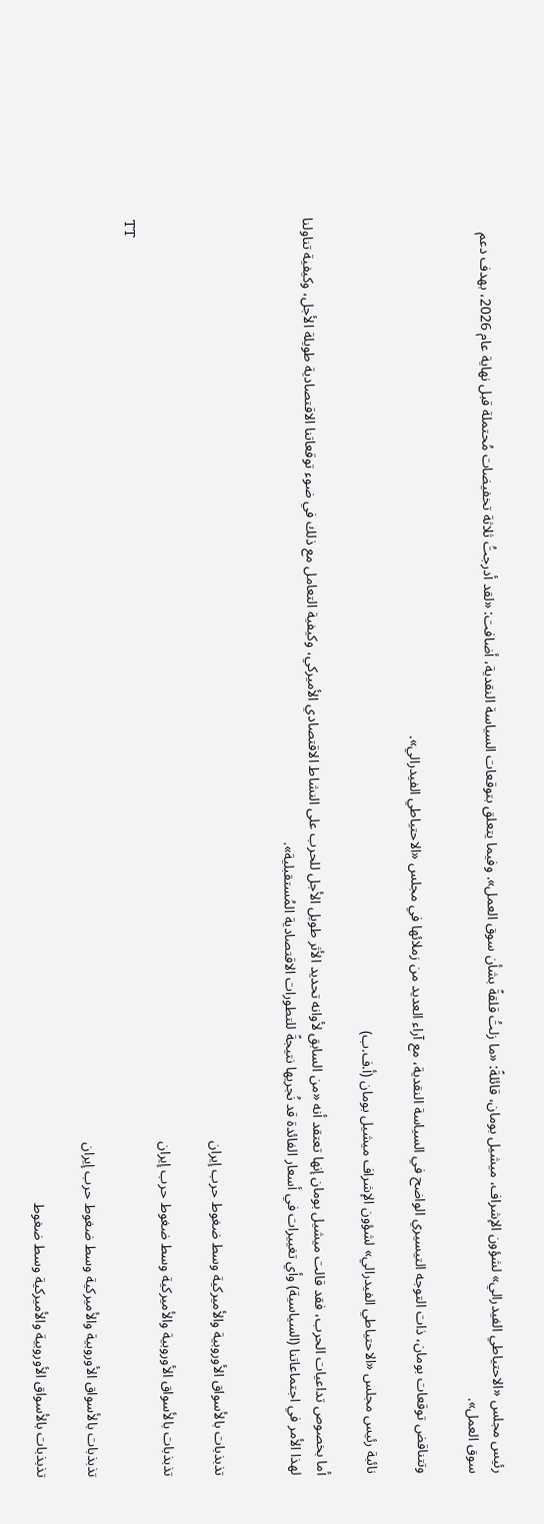رئيس مجلس «الاحتياطي الفيدرالي» لشؤون الإشراف، ميشيل بومان، قائلةً: «ما زلتُ قلقةً بشأن سوق العمل». وفيما يتعلق بتوقعات السياسة النقدية، أضافت: «لقد أدرجتُ ثلاثة تخفيضات مُحتملة قبل نهاية عام 2026، بهدف دعم سوق العمل».

وتتناقض توقعات بومان، ذات التوجه التيسيري الواضح في السياسة النقدية، مع آراء العديد من زملائها في مجلس «الاحتياطي الفيدرالي».

نائبة رئيس مجلس «الاحتياطي الفيدرالي» لشؤون الإشراف ميشيل بومان (أ.ف.ب)

أما بخصوص تداعيات الحرب، فقد قالت ميشيل بومان إنها تعتقد أنه «من السابق لأوانه تحديد الأثر طويل الأجل للحرب على النشاط الاقتصادي الأميركي، وكيفية التعامل مع ذلك في ضوء توقعاتنا الاقتصادية طويلة الأجل، وكيفية تناولنا لهذا الأمر في اجتماعاتنا (السياسية) وأي تغييرات في أسعار الفائدة قد نُجريها نتيجةً للتطورات الاقتصادية المُستقبلية».


تذبذبات بالأسواق الأوروبية والأميركية وسط ضغوط حرب إيران

تذبذبات بالأسواق الأوروبية والأميركية وسط ضغوط حرب إيران
TT

تذبذبات بالأسواق الأوروبية والأميركية وسط ضغوط حرب إيران

تذبذبات بالأسواق الأوروبية والأميركية وسط ضغوط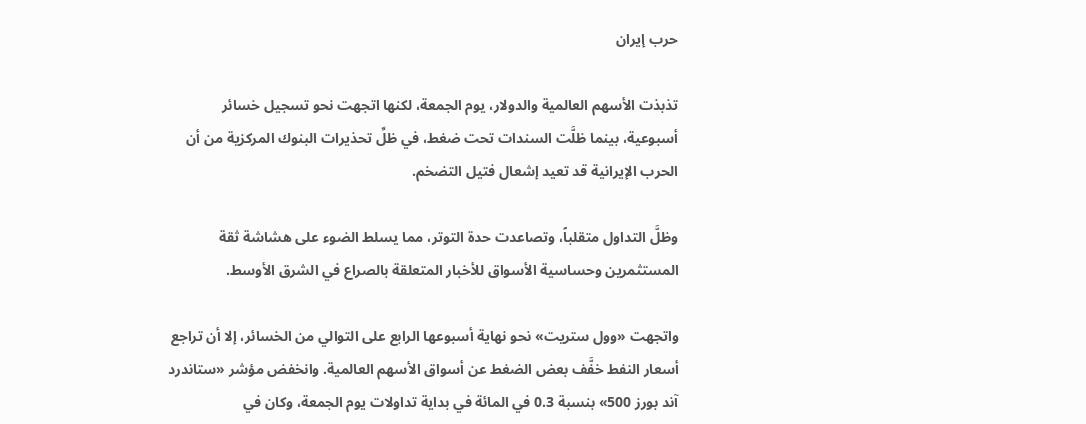حرب إيران

تذبذت الأسهم العالمية والدولار، يوم الجمعة، لكنها اتجهت نحو تسجيل خسائر أسبوعية، بينما ظلَّت السندات تحت ضغط، في ظلِّ تحذيرات البنوك المركزية من أن الحرب الإيرانية قد تعيد إشعال فتيل التضخم.

وظلَّ التداول متقلباً، وتصاعدت حدة التوتر، مما يسلط الضوء على هشاشة ثقة المستثمرين وحساسية الأسواق للأخبار المتعلقة بالصراع في الشرق الأوسط.

واتجهت «وول ستريت» نحو نهاية أسبوعها الرابع على التوالي من الخسائر، إلا أن تراجع أسعار النفط خفَّف بعض الضغط عن أسواق الأسهم العالمية. وانخفض مؤشر «ستاندرد آند بورز 500» بنسبة 0.3 في المائة في بداية تداولات يوم الجمعة، وكان في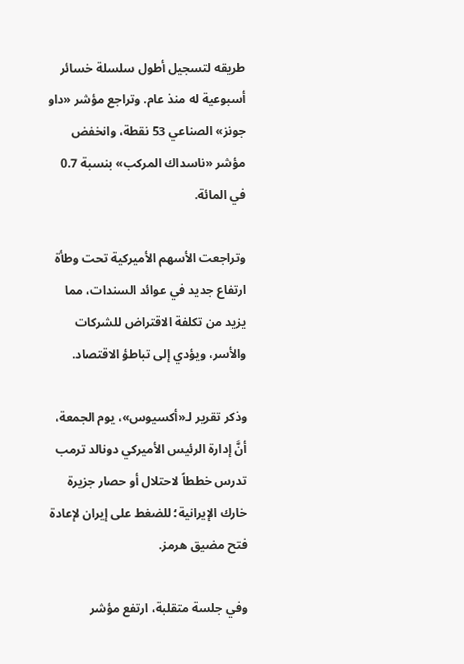طريقه لتسجيل أطول سلسلة خسائر أسبوعية له منذ عام. وتراجع مؤشر «داو جونز» الصناعي 53 نقطة، وانخفض مؤشر «ناسداك المركب» بنسبة 0.7 في المائة.

وتراجعت الأسهم الأميركية تحت وطأة ارتفاع جديد في عوائد السندات، مما يزيد من تكلفة الاقتراض للشركات والأسر، ويؤدي إلى تباطؤ الاقتصاد.

وذكر تقرير لـ«أكسيوس»، يوم الجمعة، أنَّ إدارة الرئيس الأميركي دونالد ترمب تدرس خططاً لاحتلال أو حصار جزيرة خارك الإيرانية؛ للضغط على إيران لإعادة فتح مضيق هرمز.

وفي جلسة متقلبة، ارتفع مؤشر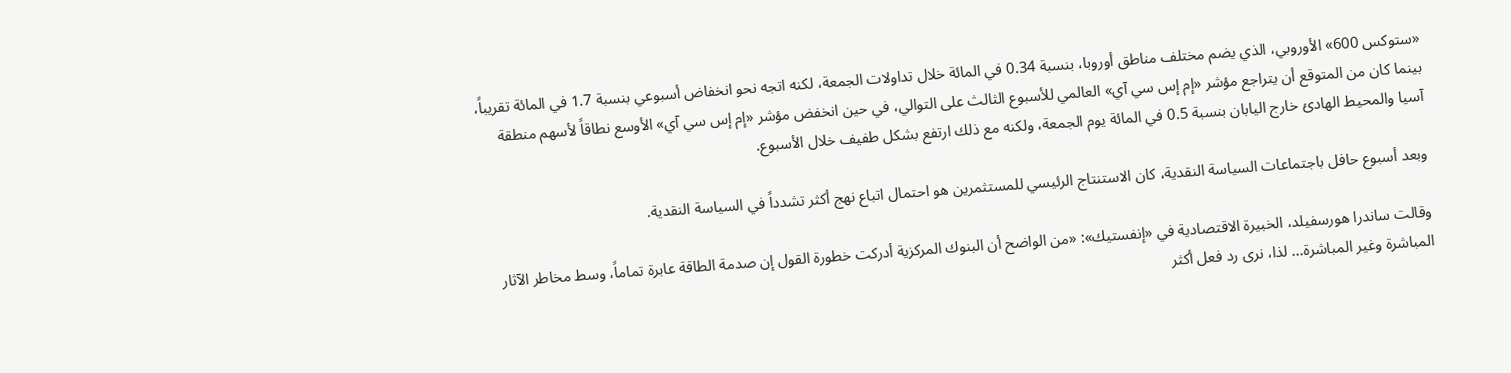«ستوكس 600» الأوروبي، الذي يضم مختلف مناطق أوروبا، بنسبة 0.34 في المائة خلال تداولات الجمعة، لكنه اتجه نحو انخفاض أسبوعي بنسبة 1.7 في المائة تقريباً، بينما كان من المتوقع أن يتراجع مؤشر «إم إس سي آي» العالمي للأسبوع الثالث على التوالي، في حين انخفض مؤشر «إم إس سي آي» الأوسع نطاقاً لأسهم منطقة آسيا والمحيط الهادئ خارج اليابان بنسبة 0.5 في المائة يوم الجمعة، ولكنه مع ذلك ارتفع بشكل طفيف خلال الأسبوع.

وبعد أسبوع حافل باجتماعات السياسة النقدية، كان الاستنتاج الرئيسي للمستثمرين هو احتمال اتباع نهج أكثر تشدداً في السياسة النقدية.

وقالت ساندرا هورسفيلد، الخبيرة الاقتصادية في «إنفستيك»: «من الواضح أن البنوك المركزية أدركت خطورة القول إن صدمة الطاقة عابرة تماماً، وسط مخاطر الآثار المباشرة وغير المباشرة... لذا، نرى رد فعل أكثر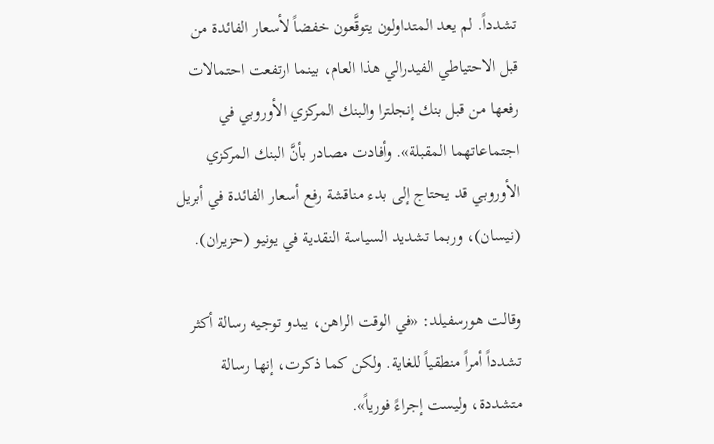تشدداً. لم يعد المتداولون يتوقَّعون خفضاً لأسعار الفائدة من قبل الاحتياطي الفيدرالي هذا العام، بينما ارتفعت احتمالات رفعها من قبل بنك إنجلترا والبنك المركزي الأوروبي في اجتماعاتهما المقبلة». وأفادت مصادر بأنَّ البنك المركزي الأوروبي قد يحتاج إلى بدء مناقشة رفع أسعار الفائدة في أبريل (نيسان)، وربما تشديد السياسة النقدية في يونيو (حزيران).

وقالت هورسفيلد: «في الوقت الراهن، يبدو توجيه رسالة أكثر تشدداً أمراً منطقياً للغاية. ولكن كما ذكرت، إنها رسالة متشددة، وليست إجراءً فورياً».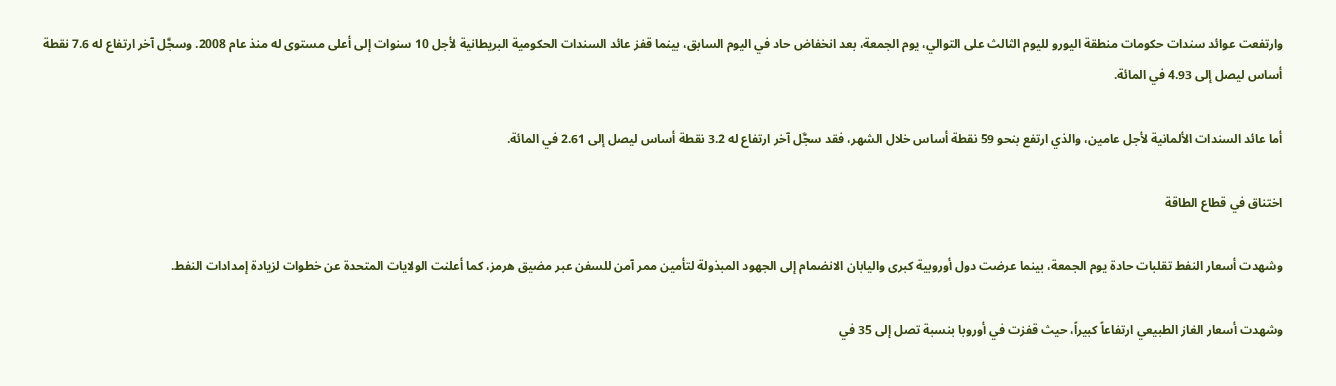وارتفعت عوائد سندات حكومات منطقة اليورو لليوم الثالث على التوالي، يوم الجمعة، بعد انخفاض حاد في اليوم السابق، بينما قفز عائد السندات الحكومية البريطانية لأجل 10 سنوات إلى أعلى مستوى له منذ عام 2008. وسجَّل آخر ارتفاع له 7.6 نقطة أساس ليصل إلى 4.93 في المائة.

أما عائد السندات الألمانية لأجل عامين، والذي ارتفع بنحو 59 نقطة أساس خلال الشهر، فقد سجَّل آخر ارتفاع له 3.2 نقطة أساس ليصل إلى 2.61 في المائة.

اختناق في قطاع الطاقة

وشهدت أسعار النفط تقلبات حادة يوم الجمعة، بينما عرضت دول أوروبية كبرى واليابان الانضمام إلى الجهود المبذولة لتأمين ممر آمن للسفن عبر مضيق هرمز، كما أعلنت الولايات المتحدة عن خطوات لزيادة إمدادات النفط.

وشهدت أسعار الغاز الطبيعي ارتفاعاً كبيراً، حيث قفزت في أوروبا بنسبة تصل إلى 35 في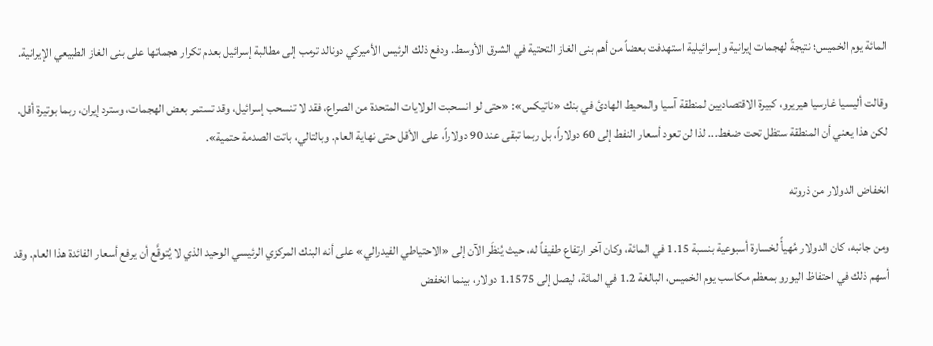المائة يوم الخميس؛ نتيجةً لهجمات إيرانية وإسرائيلية استهدفت بعضاً من أهم بنى الغاز التحتية في الشرق الأوسط. ودفع ذلك الرئيس الأميركي دونالد ترمب إلى مطالبة إسرائيل بعدم تكرار هجماتها على بنى الغاز الطبيعي الإيرانية.

وقالت أليسيا غارسيا هيريرو، كبيرة الاقتصاديين لمنطقة آسيا والمحيط الهادئ في بنك «ناتيكس»: «حتى لو انسحبت الولايات المتحدة من الصراع، فقد لا تنسحب إسرائيل، وقد تستمر بعض الهجمات، وسترد إيران، ربما بوتيرة أقل. لكن هذا يعني أن المنطقة ستظل تحت ضغط... لذا لن تعود أسعار النفط إلى 60 دولاراً، بل ربما تبقى عند 90 دولاراً، على الأقل حتى نهاية العام. وبالتالي، باتت الصدمة حتمية».

انخفاض الدولار من ذروته

ومن جانبه، كان الدولار مُهيأً لخسارة أسبوعية بنسبة 1.15 في المائة، وكان آخر ارتفاع طفيفاً له، حيث يُنظَر الآن إلى «الاحتياطي الفيدرالي» على أنه البنك المركزي الرئيسي الوحيد الذي لا يُتوقَّع أن يرفع أسعار الفائدة هذا العام. وقد أسهم ذلك في احتفاظ اليورو بمعظم مكاسب يوم الخميس، البالغة 1.2 في المائة، ليصل إلى 1.1575 دولار، بينما انخفض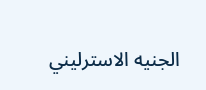الجنيه الاسترليني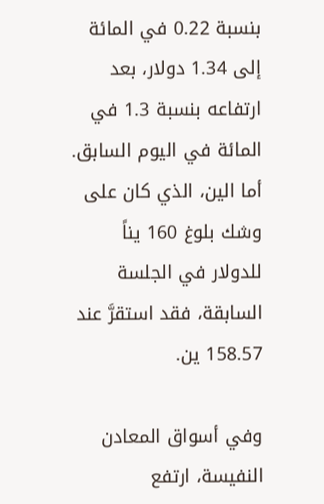بنسبة 0.22 في المائة إلى 1.34 دولار، بعد ارتفاعه بنسبة 1.3 في المائة في اليوم السابق. أما الين، الذي كان على وشك بلوغ 160 يناً للدولار في الجلسة السابقة، فقد استقرَّ عند 158.57 ين.

وفي أسواق المعادن النفيسة، ارتفع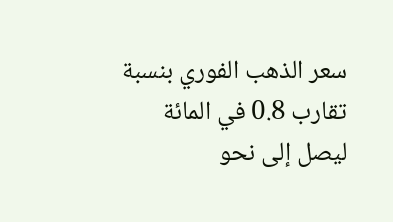سعر الذهب الفوري بنسبة تقارب 0.8 في المائة ليصل إلى نحو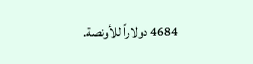4684 دولاراً للأونصة.